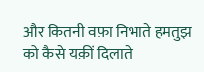और कितनी वफ़ा निभाते हमतुझ को कैसे यक़ीं दिलाते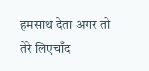हमसाथ देता अगर तो तेरे लिएचाँद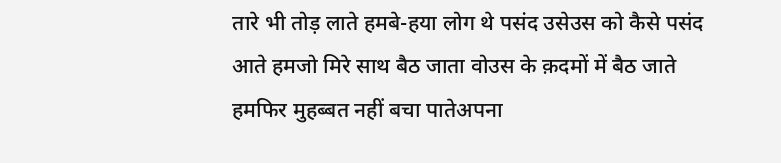तारे भी तोड़ लाते हमबे-हया लोग थे पसंद उसेउस को कैसे पसंद आते हमजो मिरे साथ बैठ जाता वोउस के क़दमों में बैठ जाते हमफिर मुहब्बत नहीं बचा पातेअपना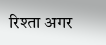रिश्ता अगर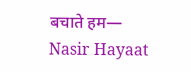बचाते हम— Nasir Hayaat